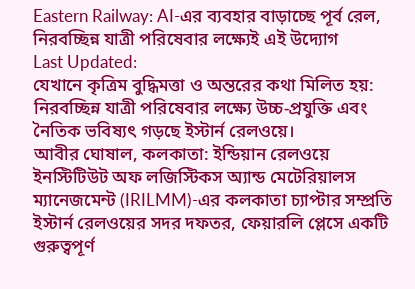Eastern Railway: AI-এর ব্যবহার বাড়াচ্ছে পূর্ব রেল, নিরবচ্ছিন্ন যাত্রী পরিষেবার লক্ষ্যেই এই উদ্যোগ
Last Updated:
যেখানে কৃত্রিম বুদ্ধিমত্তা ও অন্তরের কথা মিলিত হয়: নিরবচ্ছিন্ন যাত্রী পরিষেবার লক্ষ্যে উচ্চ-প্রযুক্তি এবং নৈতিক ভবিষ্যৎ গড়ছে ইস্টার্ন রেলওয়ে।
আবীর ঘোষাল, কলকাতা: ইন্ডিয়ান রেলওয়ে ইনস্টিটিউট অফ লজিস্টিকস অ্যান্ড মেটেরিয়ালস ম্যানেজমেন্ট (IRILMM)-এর কলকাতা চ্যাপ্টার সম্প্রতি ইস্টার্ন রেলওয়ের সদর দফতর, ফেয়ারলি প্লেসে একটি গুরুত্বপূর্ণ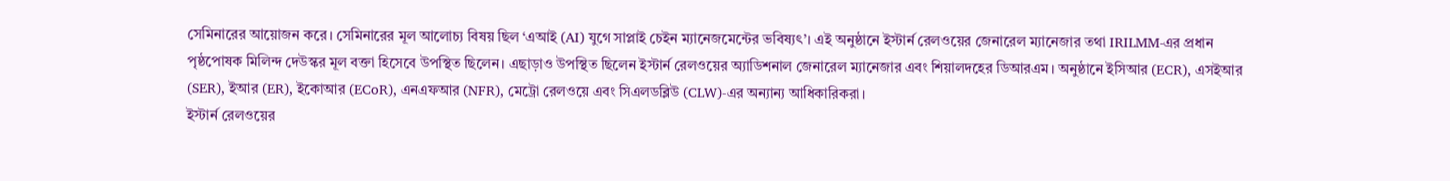সেমিনারের আয়োজন করে। সেমিনারের মূল আলোচ্য বিষয় ছিল ‘এআই (AI) যুগে সাপ্লাই চেইন ম্যানেজমেন্টের ভবিষ্যৎ’। এই অনুষ্ঠানে ইস্টার্ন রেলওয়ের জেনারেল ম্যানেজার তথা IRILMM-এর প্রধান পৃষ্ঠপোষক মিলিন্দ দেউস্কর মূল বক্তা হিসেবে উপস্থিত ছিলেন। এছাড়াও উপস্থিত ছিলেন ইস্টার্ন রেলওয়ের অ্যাডিশনাল জেনারেল ম্যানেজার এবং শিয়ালদহের ডিআরএম। অনুষ্ঠানে ইসিআর (ECR), এসইআর (SER), ইআর (ER), ইকোআর (ECoR), এনএফআর (NFR), মেট্রো রেলওয়ে এবং সিএলডব্লিউ (CLW)-এর অন্যান্য আধিকারিকরা।
ইস্টার্ন রেলওয়ের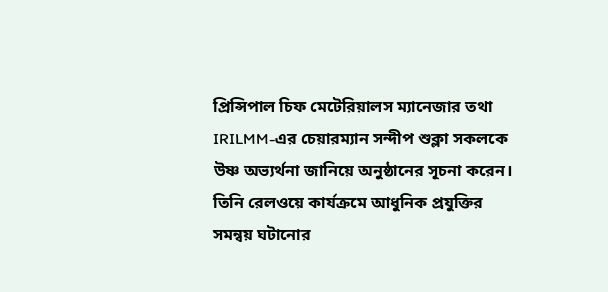প্রিন্সিপাল চিফ মেটেরিয়ালস ম্যানেজার তথা IRILMM-এর চেয়ারম্যান সন্দীপ শুক্লা সকলকে উষ্ণ অভ্যর্থনা জানিয়ে অনুষ্ঠানের সূচনা করেন। তিনি রেলওয়ে কার্যক্রমে আধুনিক প্রযুক্তির সমন্বয় ঘটানোর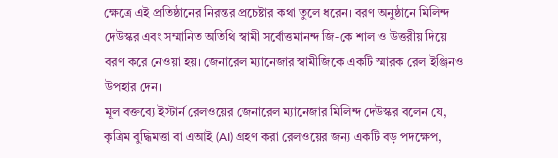ক্ষেত্রে এই প্রতিষ্ঠানের নিরন্তর প্রচেষ্টার কথা তুলে ধরেন। বরণ অনুষ্ঠানে মিলিন্দ দেউস্কর এবং সম্মানিত অতিথি স্বামী সর্বোত্তমানন্দ জি-কে শাল ও উত্তরীয় দিয়ে বরণ করে নেওয়া হয়। জেনারেল ম্যানেজার স্বামীজিকে একটি স্মারক রেল ইঞ্জিনও উপহার দেন।
মূল বক্তব্যে ইস্টার্ন রেলওয়ের জেনারেল ম্যানেজার মিলিন্দ দেউস্কর বলেন যে, কৃত্রিম বুদ্ধিমত্তা বা এআই (AI) গ্রহণ করা রেলওয়ের জন্য একটি বড় পদক্ষেপ,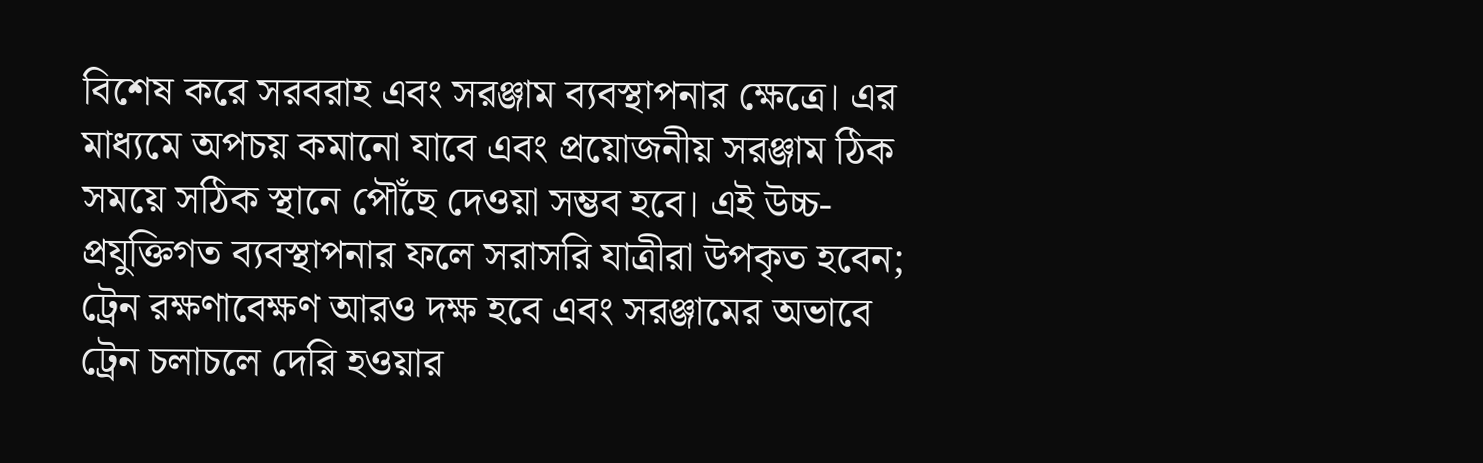বিশেষ করে সরবরাহ এবং সরঞ্জাম ব্যবস্থাপনার ক্ষেত্রে। এর মাধ্যমে অপচয় কমানো যাবে এবং প্রয়োজনীয় সরঞ্জাম ঠিক সময়ে সঠিক স্থানে পৌঁছে দেওয়া সম্ভব হবে। এই উচ্চ-প্রযুক্তিগত ব্যবস্থাপনার ফলে সরাসরি যাত্রীরা উপকৃত হবেন; ট্রেন রক্ষণাবেক্ষণ আরও দক্ষ হবে এবং সরঞ্জামের অভাবে ট্রেন চলাচলে দেরি হওয়ার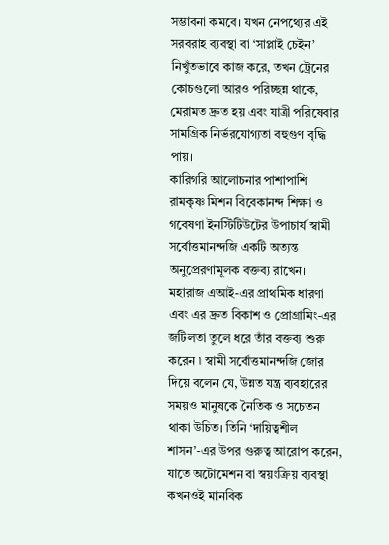সম্ভাবনা কমবে। যখন নেপথ্যের এই সরবরাহ ব্যবস্থা বা ‘সাপ্লাই চেইন’ নিখুঁতভাবে কাজ করে, তখন ট্রেনের কোচগুলো আরও পরিচ্ছন্ন থাকে, মেরামত দ্রুত হয় এবং যাত্রী পরিষেবার সামগ্রিক নির্ভরযোগ্যতা বহুগুণ বৃদ্ধি পায়।
কারিগরি আলোচনার পাশাপাশি রামকৃষ্ণ মিশন বিবেকানন্দ শিক্ষা ও গবেষণা ইনস্টিটিউটের উপাচার্য স্বামী সর্বোত্তমানন্দজি একটি অত্যন্ত অনুপ্রেরণামূলক বক্তব্য রাখেন। মহারাজ এআই-এর প্রাথমিক ধারণা এবং এর দ্রুত বিকাশ ও প্রোগ্রামিং-এর জটিলতা তুলে ধরে তাঁর বক্তব্য শুরু করেন ৷ স্বামী সর্বোত্তমানন্দজি জোর দিয়ে বলেন যে, উন্নত যন্ত্র ব্যবহারের সময়ও মানুষকে নৈতিক ও সচেতন থাকা উচিত। তিনি ‘দায়িত্বশীল শাসন’-এর উপর গুরুত্ব আরোপ করেন, যাতে অটোমেশন বা স্বয়ংক্রিয় ব্যবস্থা কখনওই মানবিক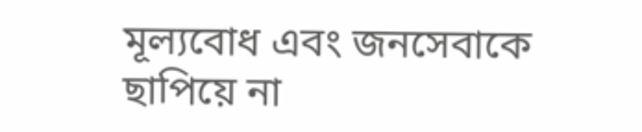মূল্যবোধ এবং জনসেবাকে ছাপিয়ে না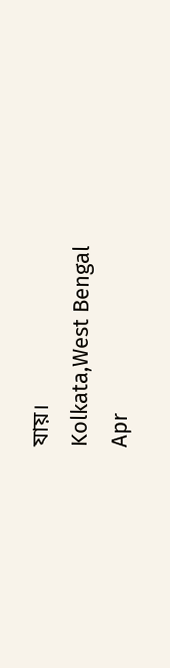যায়।
Kolkata,West Bengal
Apr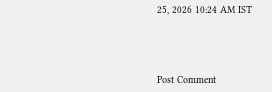25, 2026 10:24 AM IST




Post Comment